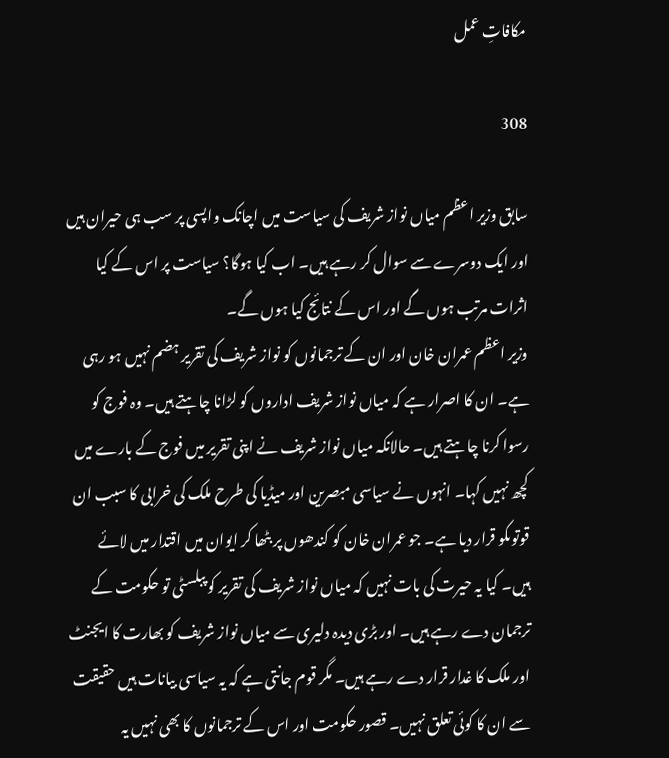مکافاتِ عمل

308

سابق وزیر اعظم میاں نواز شریف کی سیاست میں اچانک واپسی پر سب ہی حیران ہیں اور ایک دوسرے سے سوال کر رہے ہیں۔ اب کیا ہوگا؟ سیاست پر اس کے کیا اثرات مرتب ہوں گے اور اس کے نتائج کیا ہوں گے۔
وزیر اعظم عمران خان اور ان کے ترجمانوں کو نواز شریف کی تقریر ہضم نہیں ہو رہی ہے۔ ان کا اصرار ہے کہ میاں نواز شریف اداروں کو لڑانا چاہتے ہیں۔ وہ فوج کو رسوا کرنا چاہتے ہیں۔ حالانکہ میاں نواز شریف نے اپنی تقریر میں فوج کے بارے میں کچھ نہیں کہا۔ انہوں نے سیاسی مبصرین اور میڈیا کی طرح ملک کی خرابی کا سبب ان قوتوںکو قرار دیا ہے۔ جو عمران خان کو کندھوں پر بٹھا کر ایوان میں اقتدار میں لائے ہیں۔ کیا یہ حیرت کی بات نہیں کہ میاں نواز شریف کی تقریر کو پبلسٹی تو حکومت کے ترجمان دے رہے ہیں۔ اور بڑی دیدہ دلیری سے میاں نواز شریف کو بھارت کا ایجنٹ اور ملک کا غدار قرار دے رہے ہیں۔ مگر قوم جانتی ہے کہ یہ سیاسی بیانات ہیں حقیقت سے ان کا کوئی تعلق نہیں۔ قصور حکومت اور اس کے ترجمانوں کا بھی نہیں یہ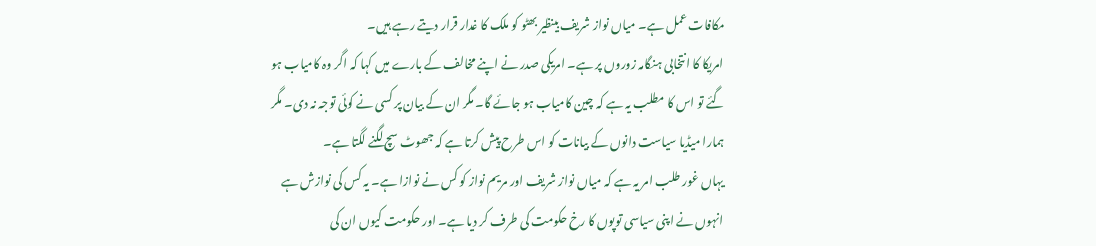مکافات عمل ہے۔ میاں نواز شریف بینظیر بھٹو کو ملک کا غدار قرار دیتے رہے ہیں۔
امریکا کا انتخابی ہنگامہ زوروں پر ہے۔ امریکی صدر نے اپنے مخالف کے بارے میں کہا کہ اگر وہ کامیاب ہو گئے تو اس کا مطلب یہ ہے کہ چین کامیاب ہو جائے گا۔ مگر ان کے بیان پر کسی نے کوئی توجہ نہ دی۔ مگر ہمارا میڈیا سیاست دانوں کے بیانات کو اس طرح پیش کرتا ہے کہ جھوٹ سچ لگنے لگتا ہے۔
یہاں غور طلب امر یہ ہے کہ میاں نواز شریف اور مریم نواز کو کس نے نوازا ہے۔ یہ کس کی نوازش ہے انہوں نے اپنی سیاسی توپوں کا رخ حکومت کی طرف کر دیا ہے۔ اور حکومت کیوں ان کی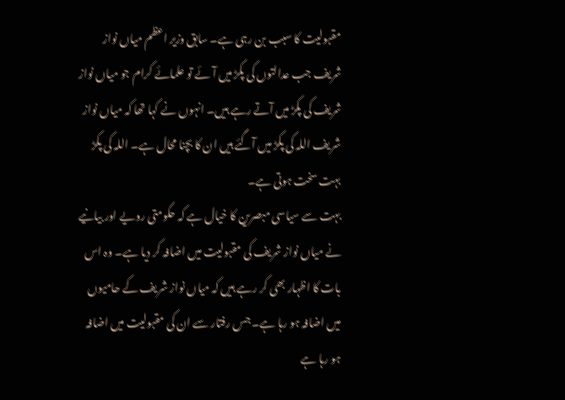مقبولیت کا سبب بن رہی ہے۔ سابق وزیر اعظم میاں نواز شریف جب عدالتوں کی پکڑ میں آئے تو علمائے کرام جو میاں نواز شریف کی پکڑ میں آتے رہے ہیں۔ انہوں نے کہا تھا کہ میاں نواز شریف اللہ کی پکڑ میں آگئے ہیں ان کا بچنا محال ہے۔ اللہ کی پکڑ بہت سخت ہوتی ہے۔
بہت سے سیاسی مبصرین کا خیال ہے کہ حکومتی رویے اور بیانیے نے میاں نواز شریف کی مقبولیت میں اضافہ کر دیا ہے۔ وہ اس بات کا اظہار بھی کر رہے ہیں کہ میاں نواز شریف کے حامیوں میں اضافہ ہو رہا ہے۔ جس رفتار سے ان کی مقبولیت میں اضافہ ہو رہا ہے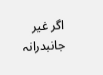اگر غیر جانبدرانہ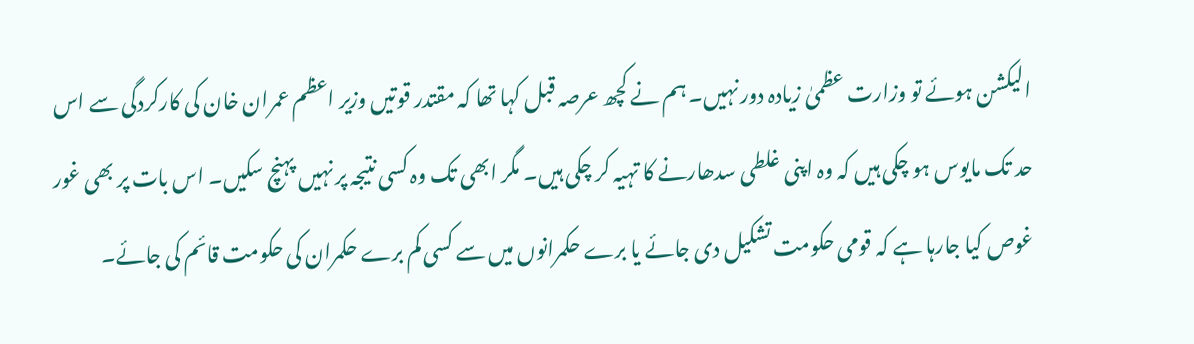الیکشن ہوئے تو وزارت عظمیٰ زیادہ دور نہیں۔ ہم نے کچھ عرصہ قبل کہا تھا کہ مقتدر قوتیں وزیر اعظم عمران خان کی کارکردگی سے اس حد تک مایوس ہو چکی ہیں کہ وہ اپنی غلطی سدھارنے کا تہیہ کر چکی ہیں۔ مگر ابھی تک وہ کسی نتیجہ پر نہیں پہنچ سکیں۔ اس بات پر بھی غور غوص کیا جارہا ہے کہ قومی حکومت تشکیل دی جائے یا برے حکمرانوں میں سے کسی کم برے حکمران کی حکومت قائم کی جائے۔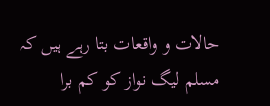حالات و واقعات بتا رہے ہیں کہ مسلم لیگ نواز کو کم برا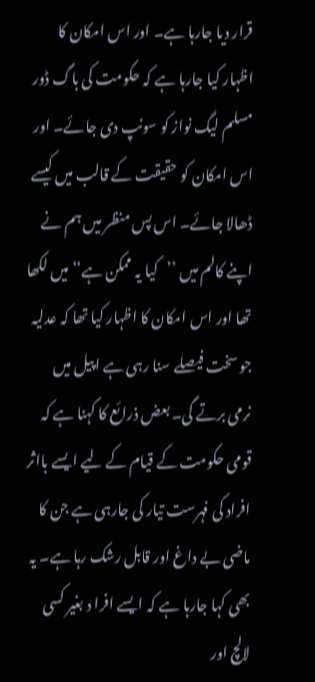قرار دیا جارہا ہے۔ اور اس امکان کا اظہار کیا جارہا ہے کہ حکومت کی باگ ڈور مسلم لیگ نواز کو سونپ دی جائے۔ اور اس امکان کو حقیقت کے قالب میں کیسے ڈھالا جائے۔ اس پس منظر میں ہم نے اپنے کالم میں ’’کیا یہ ممکن ہے‘‘ میں لکھا تھا اور اس امکان کا اظہار کیا تھا کہ عدلیہ جو سخت فیصلے سنا رہی ہے اپیل میں نرمی برتے گی۔ بعض ذرائع کا کہنا ہے کہ قومی حکومت کے قیام کے لیے ایسے بااثر افراد کی فہرست تیار کی جارہی ہے جن کا ماضی بے داغ اور قابل رشک رہا ہے۔ یہ بھی کہا جارہا ہے کہ ایسے افرا د بغیر کسی لالچ اور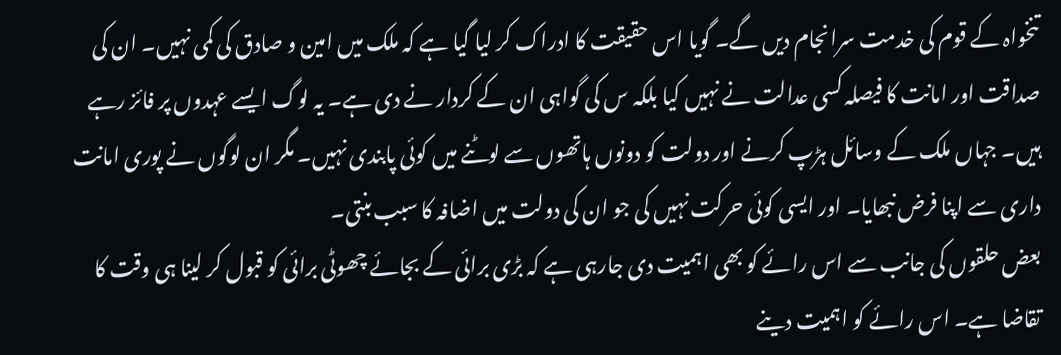تنخواہ کے قوم کی خدمت سرانجام دیں گے۔ گویا اس حقیقت کا ادراک کر لیا گیا ہے کہ ملک میں امین و صادق کی کمی نہیں۔ ان کی صداقت اور امانت کا فیصلہ کسی عدالت نے نہیں کیا بلکہ س کی گواہی ان کے کردار نے دی ہے۔ یہ لوگ ایسے عہدوں پر فائز رہے ہیں۔ جہاں ملک کے وسائل ہڑپ کرنے اور دولت کو دونوں ہاتھوں سے لوٹنے میں کوئی پابندی نہیں۔ مگر ان لوگوں نے پوری امانت داری سے اپنا فرض نبھایا۔ اور ایسی کوئی حرکت نہیں کی جو ان کی دولت میں اضافہ کا سبب بنتی۔
بعض حلقوں کی جانب سے اس رائے کو بھی اہمیت دی جارہی ہے کہ بڑی برائی کے بجائے چھوٹی برائی کو قبول کر لینا ہی وقت کا تقاضا ہے۔ اس رائے کو اہمیت دینے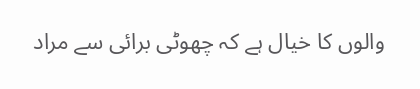والوں کا خیال ہے کہ چھوٹی برائی سے مراد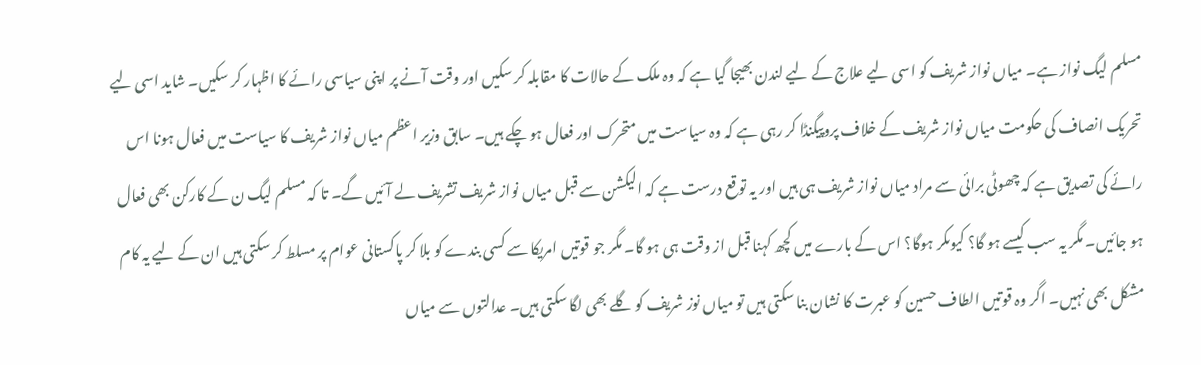مسلم لیگ نواز ہے۔ میاں نواز شریف کو اسی لیے علاج کے لیے لندن بھیجا گیا ہے کہ وہ ملک کے حالات کا مقابلہ کر سکیں اور وقت آنے پر اپنی سیاسی رائے کا اظہار کر سکیں۔ شاید اسی لیے تحریک انصاف کی حکومت میاں نواز شریف کے خلاف پروپیگنڈا کر رہی ہے کہ وہ سیاست میں متحرک اور فعال ہو چکے ہیں۔ سابق وزیر اعظم میاں نواز شریف کا سیاست میں فعال ہونا اس رائے کی تصدیق ہے کہ چھوٹی برائی سے مراد میاں نواز شریف ہی ہیں اور یہ توقع درست ہے کہ الیکشن سے قبل میاں نواز شریف تشریف لے آئیں گے۔ تا کہ مسلم لیگ ن کے کارکن بھی فعال ہو جائیں۔ مگر یہ سب کیسے ہو گا؟ کیوںکر ہوگا؟ اس کے بارے میں کچھ کہنا قبل از وقت ہی ہو گا۔ مگر جو قوتیں امریکا سے کسی بندے کو بلا کر پاکستانی عوام پر مسلط کر سکتی ہیں ان کے لیے یہ کام مشکل بھی نہیں۔ اگر وہ قوتیں الطاف حسین کو عبرت کا نشان بنا سکتی ہیں تو میاں نوز شریف کو گلے بھی لگا سکتی ہیں۔ عدالتوں سے میاں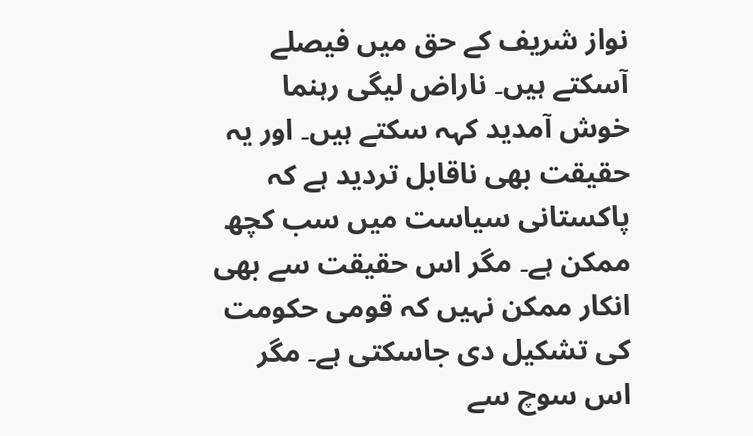نواز شریف کے حق میں فیصلے آسکتے ہیں۔ ناراض لیگی رہنما خوش آمدید کہہ سکتے ہیں۔ اور یہ حقیقت بھی ناقابل تردید ہے کہ پاکستانی سیاست میں سب کچھ ممکن ہے۔ مگر اس حقیقت سے بھی انکار ممکن نہیں کہ قومی حکومت کی تشکیل دی جاسکتی ہے۔ مگر اس سوچ سے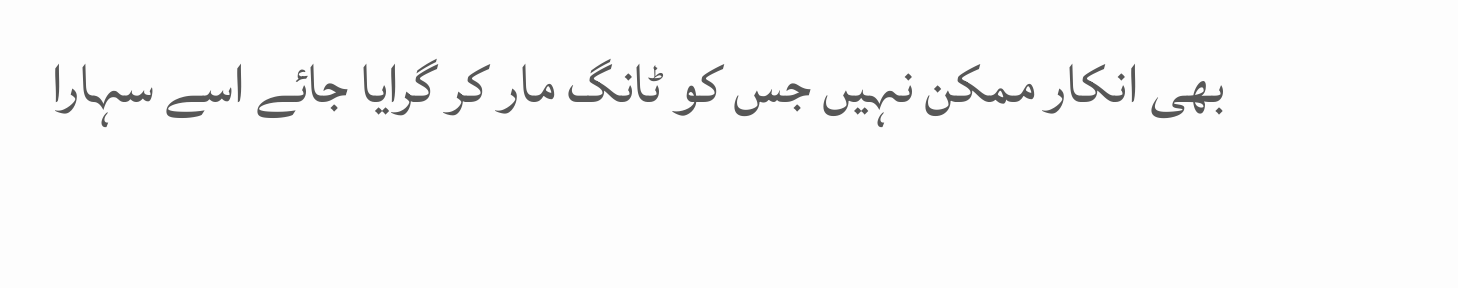بھی انکار ممکن نہیں جس کو ٹانگ مار کر گرایا جائے اسے سہارا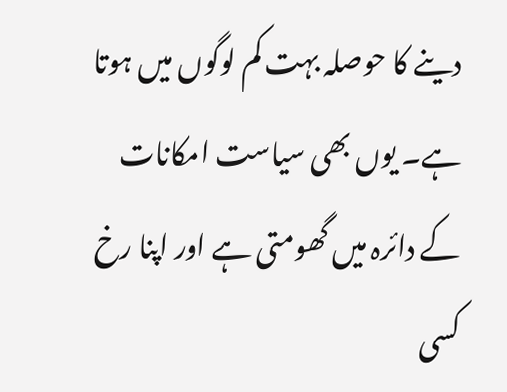دینے کا حوصلہ بہت کم لوگوں میں ہوتا ہے۔ یوں بھی سیاست امکانات کے دائرہ میں گھومتی ہے اور اپنا رخ کسی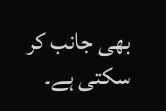بھی جانب کر سکتی ہے۔